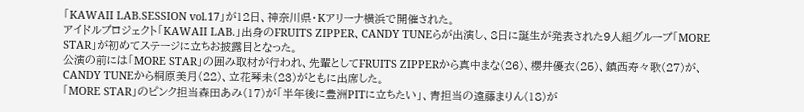「KAWAII LAB.SESSION vol.17」が12日、神奈川県・Kアリーナ横浜で開催された。
アイドルプロジェクト「KAWAII LAB.」出身のFRUITS ZIPPER、CANDY TUNEらが出演し、8日に誕生が発表された9人組グループ「MORE STAR」が初めてステージに立ちお披露目となった。
公演の前には「MORE STAR」の囲み取材が行われ、先輩としてFRUITS ZIPPERから真中まな(26)、櫻井優衣(25)、鎮西寿々歌(27)が、CANDY TUNEから桐原美月(22)、立花琴未(23)がともに出席した。
「MORE STAR」のピンク担当森田あみ(17)が「半年後に豊洲PITに立ちたい」、青担当の遠藤まりん(18)が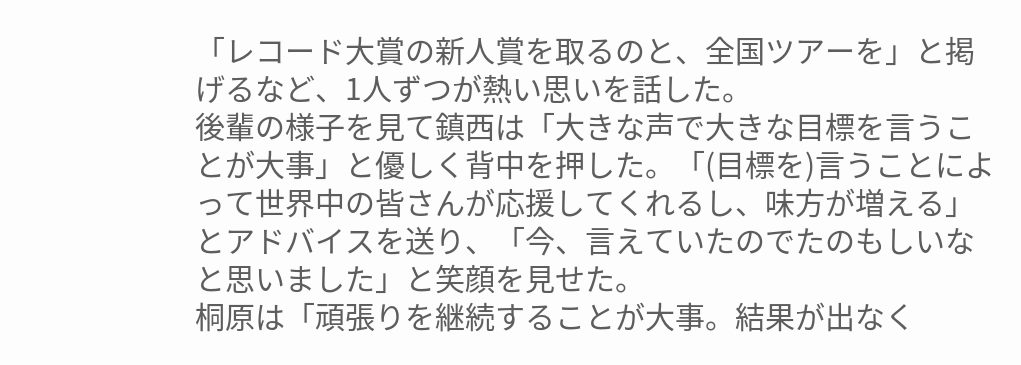「レコード大賞の新人賞を取るのと、全国ツアーを」と掲げるなど、1人ずつが熱い思いを話した。
後輩の様子を見て鎮西は「大きな声で大きな目標を言うことが大事」と優しく背中を押した。「(目標を)言うことによって世界中の皆さんが応援してくれるし、味方が増える」とアドバイスを送り、「今、言えていたのでたのもしいなと思いました」と笑顔を見せた。
桐原は「頑張りを継続することが大事。結果が出なく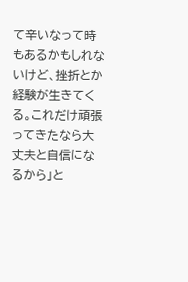て辛いなって時もあるかもしれないけど、挫折とか経験が生きてくる。これだけ頑張ってきたなら大丈夫と自信になるから」と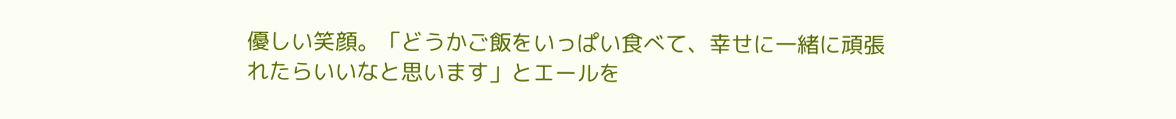優しい笑顔。「どうかご飯をいっぱい食べて、幸せに一緒に頑張れたらいいなと思います」とエールを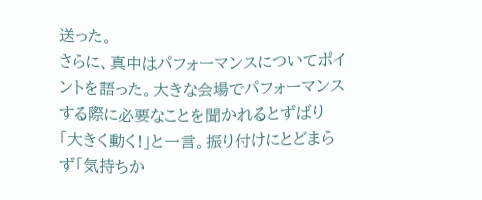送った。
さらに、真中はパフォーマンスについてポイントを語った。大きな会場でパフォーマンスする際に必要なことを聞かれるとずばり「大きく動く!」と一言。振り付けにとどまらず「気持ちか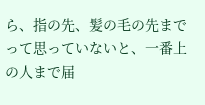ら、指の先、髪の毛の先までって思っていないと、一番上の人まで届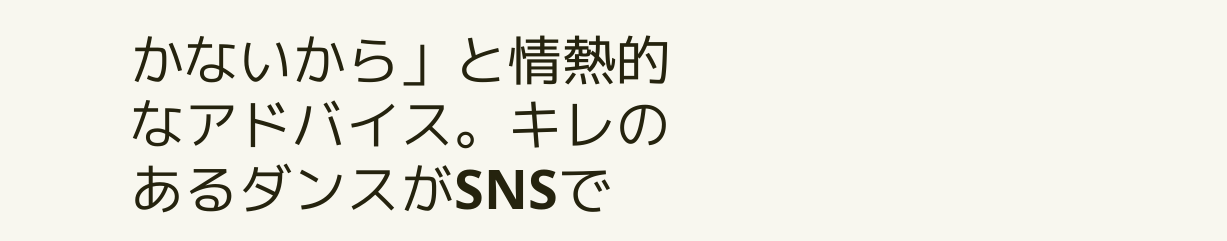かないから」と情熱的なアドバイス。キレのあるダンスがSNSで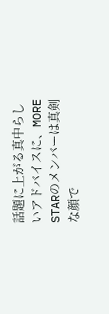話題に上がる真中らしいアドバイスに、MORE STARのメンバーは真剣な顔で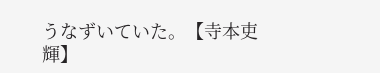うなずいていた。【寺本吏輝】